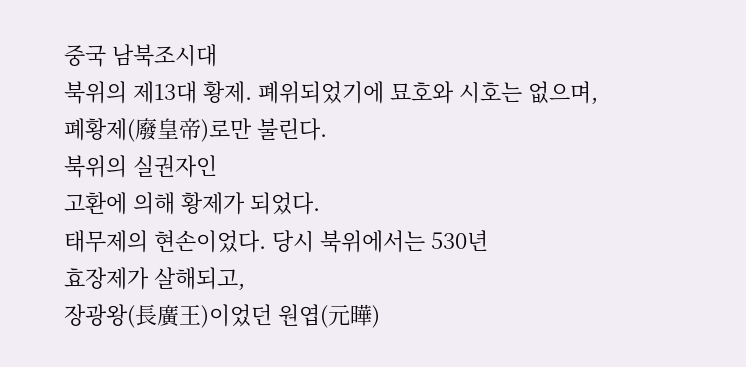중국 남북조시대
북위의 제13대 황제. 폐위되었기에 묘호와 시호는 없으며, 폐황제(廢皇帝)로만 불린다.
북위의 실권자인
고환에 의해 황제가 되었다.
태무제의 현손이었다. 당시 북위에서는 530년
효장제가 살해되고,
장광왕(長廣王)이었던 원엽(元曄)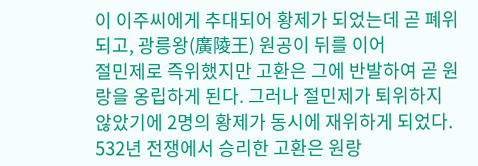이 이주씨에게 추대되어 황제가 되었는데 곧 폐위되고, 광릉왕(廣陵王) 원공이 뒤를 이어
절민제로 즉위했지만 고환은 그에 반발하여 곧 원랑을 옹립하게 된다. 그러나 절민제가 퇴위하지 않았기에 2명의 황제가 동시에 재위하게 되었다.
532년 전쟁에서 승리한 고환은 원랑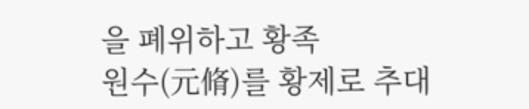을 폐위하고 황족
원수(元脩)를 황제로 추대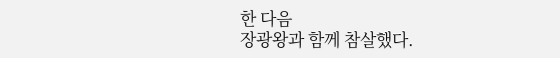한 다음
장광왕과 함께 참살했다.